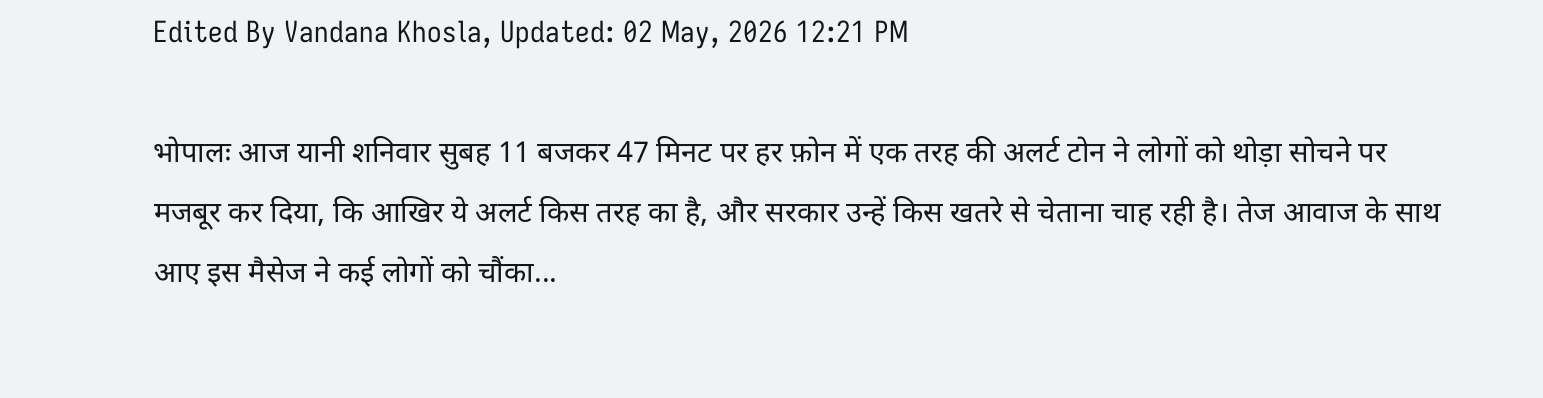Edited By Vandana Khosla, Updated: 02 May, 2026 12:21 PM

भोपालः आज यानी शनिवार सुबह 11 बजकर 47 मिनट पर हर फ़ोन में एक तरह की अलर्ट टोन ने लोगों को थोड़ा सोचने पर मजबूर कर दिया, कि आखिर ये अलर्ट किस तरह का है, और सरकार उन्हें किस खतरे से चेताना चाह रही है। तेज आवाज के साथ आए इस मैसेज ने कई लोगों को चौंका...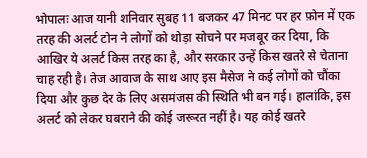भोपालः आज यानी शनिवार सुबह 11 बजकर 47 मिनट पर हर फ़ोन में एक तरह की अलर्ट टोन ने लोगों को थोड़ा सोचने पर मजबूर कर दिया, कि आखिर ये अलर्ट किस तरह का है, और सरकार उन्हें किस खतरे से चेताना चाह रही है। तेज आवाज के साथ आए इस मैसेज ने कई लोगों को चौंका दिया और कुछ देर के लिए असमंजस की स्थिति भी बन गई। हालांकि, इस अलर्ट को लेकर घबराने की कोई जरूरत नहीं है। यह कोई खतरे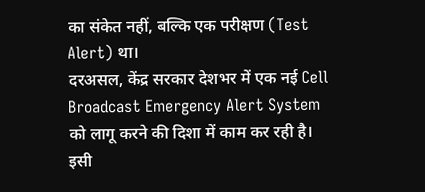का संकेत नहीं, बल्कि एक परीक्षण (Test Alert) था।
दरअसल, केंद्र सरकार देशभर में एक नई Cell Broadcast Emergency Alert System को लागू करने की दिशा में काम कर रही है। इसी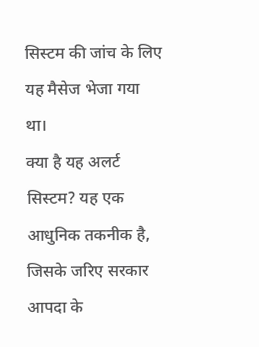सिस्टम की जांच के लिए यह मैसेज भेजा गया था।
क्या है यह अलर्ट सिस्टम? यह एक आधुनिक तकनीक है, जिसके जरिए सरकार आपदा के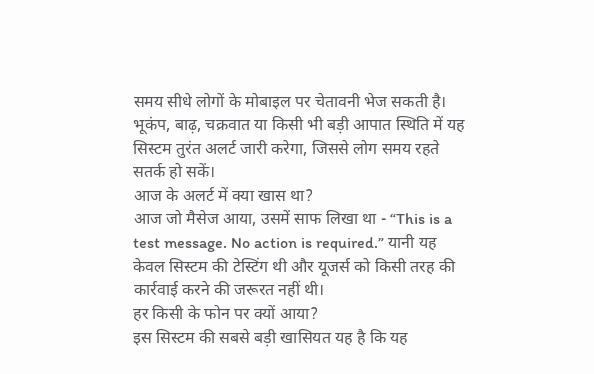समय सीधे लोगों के मोबाइल पर चेतावनी भेज सकती है। भूकंप, बाढ़, चक्रवात या किसी भी बड़ी आपात स्थिति में यह सिस्टम तुरंत अलर्ट जारी करेगा, जिससे लोग समय रहते सतर्क हो सकें।
आज के अलर्ट में क्या खास था?
आज जो मैसेज आया, उसमें साफ लिखा था - “This is a test message. No action is required.” यानी यह केवल सिस्टम की टेस्टिंग थी और यूजर्स को किसी तरह की कार्रवाई करने की जरूरत नहीं थी।
हर किसी के फोन पर क्यों आया?
इस सिस्टम की सबसे बड़ी खासियत यह है कि यह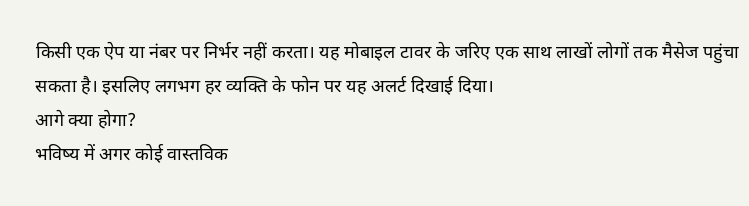किसी एक ऐप या नंबर पर निर्भर नहीं करता। यह मोबाइल टावर के जरिए एक साथ लाखों लोगों तक मैसेज पहुंचा सकता है। इसलिए लगभग हर व्यक्ति के फोन पर यह अलर्ट दिखाई दिया।
आगे क्या होगा?
भविष्य में अगर कोई वास्तविक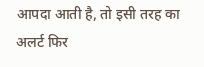आपदा आती है, तो इसी तरह का अलर्ट फिर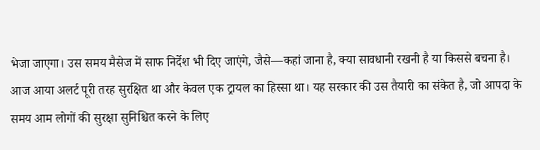भेजा जाएगा। उस समय मैसेज में साफ निर्देश भी दिए जाएंगे, जैसे—कहां जाना है, क्या सावधानी रखनी है या किससे बचना है।
आज आया अलर्ट पूरी तरह सुरक्षित था और केवल एक ट्रायल का हिस्सा था। यह सरकार की उस तैयारी का संकेत है, जो आपदा के समय आम लोगों की सुरक्षा सुनिश्चित करने के लिए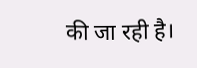की जा रही है।